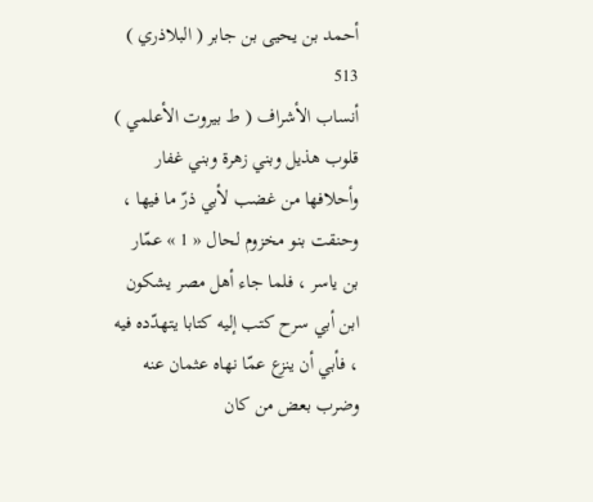أحمد بن يحيى بن جابر ( البلاذري )
513
أنساب الأشراف ( ط بيروت الأعلمي )
قلوب هذيل وبني زهرة وبني غفار وأحلافها من غضب لأبي ذرّ ما فيها ، وحنقت بنو مخزوم لحال « 1 » عمّار بن ياسر ، فلما جاء أهل مصر يشكون ابن أبي سرح كتب إليه كتابا يتهدّده فيه ، فأبي أن ينزع عمّا نهاه عثمان عنه وضرب بعض من كان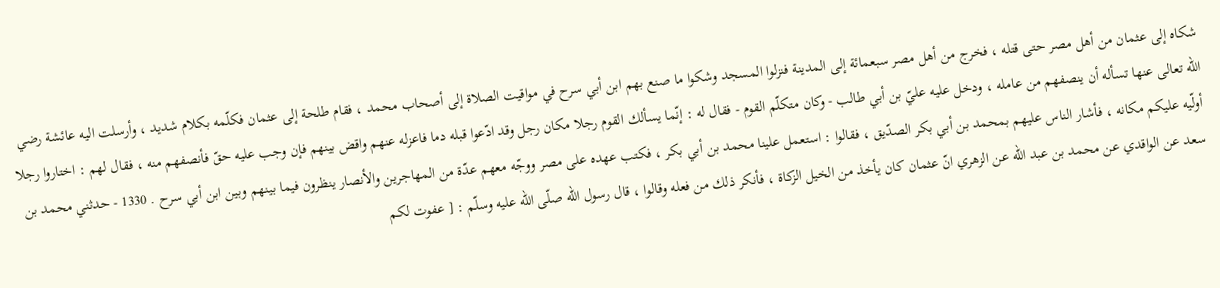شكاه إلى عثمان من أهل مصر حتى قتله ، فخرج من أهل مصر سبعمائة إلى المدينة فنزلوا المسجد وشكوا ما صنع بهم ابن أبي سرح في مواقيت الصلاة إلى أصحاب محمد ، فقام طلحة إلى عثمان فكلّمه بكلام شديد ، وأرسلت اليه عائشة رضي اللّه تعالى عنها تسأله أن ينصفهم من عامله ، ودخل عليه عليّ بن أبي طالب - وكان متكلّم القوم - فقال له : إنّما يسألك القوم رجلا مكان رجل وقد ادّعوا قبله دما فاعزله عنهم واقض بينهم فإن وجب عليه حقّ فأنصفهم منه ، فقال لهم : اختاروا رجلا أولّيه عليكم مكانه ، فأشار الناس عليهم بمحمد بن أبي بكر الصدّيق ، فقالوا : استعمل علينا محمد بن أبي بكر ، فكتب عهده على مصر ووجّه معهم عدّة من المهاجرين والأنصار ينظرون فيما بينهم وبين ابن أبي سرح . 1330 - حدثني محمد بن سعد عن الواقدي عن محمد بن عبد اللّه عن الزهري انّ عثمان كان يأخذ من الخيل الزكاة ، فأنكر ذلك من فعله وقالوا ، قال رسول اللّه صلّى اللّه عليه وسلّم : [ عفوت لكم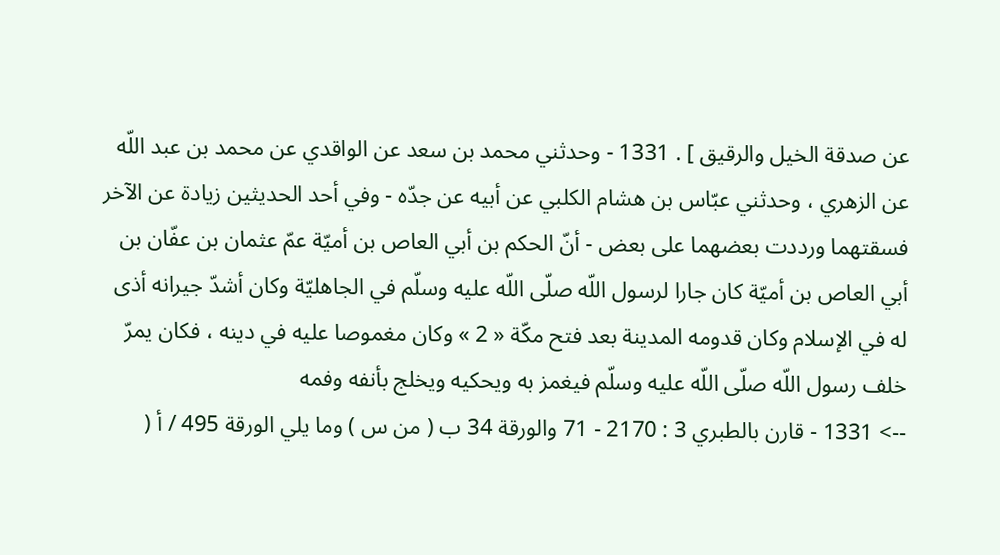عن صدقة الخيل والرقيق ] . 1331 - وحدثني محمد بن سعد عن الواقدي عن محمد بن عبد اللّه عن الزهري ، وحدثني عبّاس بن هشام الكلبي عن أبيه عن جدّه - وفي أحد الحديثين زيادة عن الآخر فسقتهما ورددت بعضهما على بعض - أنّ الحكم بن أبي العاص بن أميّة عمّ عثمان بن عفّان بن أبي العاص بن أميّة كان جارا لرسول اللّه صلّى اللّه عليه وسلّم في الجاهليّة وكان أشدّ جيرانه أذى له في الإسلام وكان قدومه المدينة بعد فتح مكّة « 2 » وكان مغموصا عليه في دينه ، فكان يمرّ خلف رسول اللّه صلّى اللّه عليه وسلّم فيغمز به ويحكيه ويخلج بأنفه وفمه
--> 1331 - قارن بالطبري 3 : 2170 - 71 والورقة 34 ب ( من س ) وما يلي الورقة 495 / أ (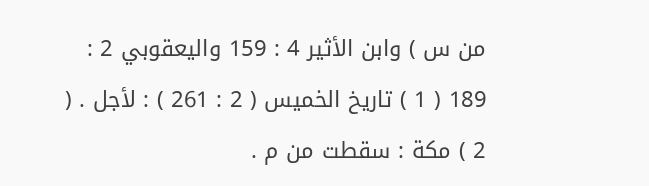من س ) وابن الأثير 4 : 159 واليعقوبي 2 : 189 ( 1 ) تاريخ الخميس ( 2 : 261 ) : لأجل . ( 2 ) مكة : سقطت من م .